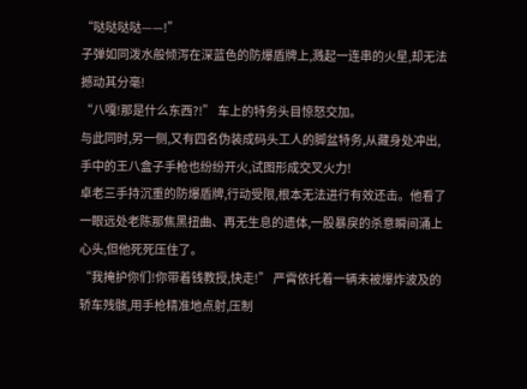“哒哒哒哒——!”
子弹如同泼水般倾泻在深蓝色的防爆盾牌上,溅起一连串的火星,却无法撼动其分毫!
“八嘎!那是什么东西?!” 车上的特务头目惊怒交加。
与此同时,另一侧,又有四名伪装成码头工人的脚盆特务,从藏身处冲出,手中的王八盒子手枪也纷纷开火,试图形成交叉火力!
卓老三手持沉重的防爆盾牌,行动受限,根本无法进行有效还击。他看了一眼远处老陈那焦黑扭曲、再无生息的遗体,一股暴戾的杀意瞬间涌上心头,但他死死压住了。
“我掩护你们!你带着钱教授,快走!” 严霄依托着一辆未被爆炸波及的轿车残骸,用手枪精准地点射,压制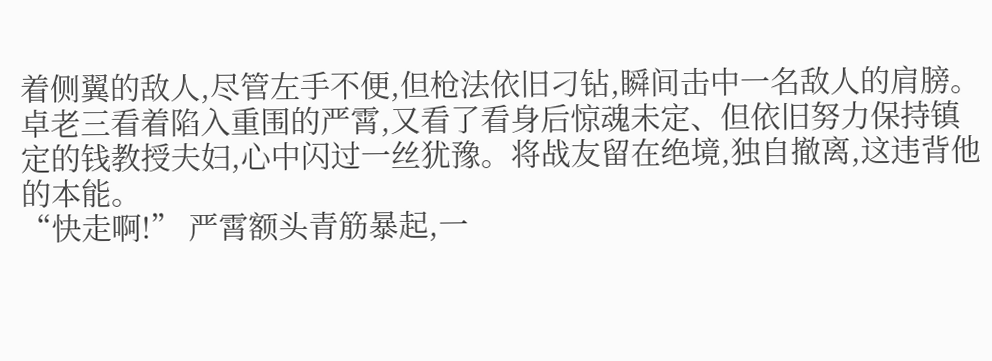着侧翼的敌人,尽管左手不便,但枪法依旧刁钻,瞬间击中一名敌人的肩膀。
卓老三看着陷入重围的严霄,又看了看身后惊魂未定、但依旧努力保持镇定的钱教授夫妇,心中闪过一丝犹豫。将战友留在绝境,独自撤离,这违背他的本能。
“快走啊!” 严霄额头青筋暴起,一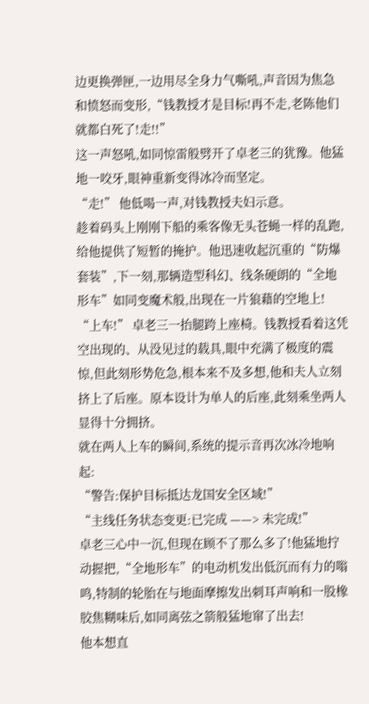边更换弹匣,一边用尽全身力气嘶吼,声音因为焦急和愤怒而变形,“钱教授才是目标!再不走,老陈他们就都白死了!走!!”
这一声怒吼,如同惊雷般劈开了卓老三的犹豫。他猛地一咬牙,眼神重新变得冰冷而坚定。
“走!” 他低喝一声,对钱教授夫妇示意。
趁着码头上刚刚下船的乘客像无头苍蝇一样的乱跑,给他提供了短暂的掩护。他迅速收起沉重的“防爆套装”,下一刻,那辆造型科幻、线条硬朗的“全地形车”如同变魔术般,出现在一片狼藉的空地上!
“上车!” 卓老三一抬腿跨上座椅。钱教授看着这凭空出现的、从没见过的载具,眼中充满了极度的震惊,但此刻形势危急,根本来不及多想,他和夫人立刻挤上了后座。原本设计为单人的后座,此刻乘坐两人显得十分拥挤。
就在两人上车的瞬间,系统的提示音再次冰冷地响起:
“警告:保护目标抵达龙国安全区域!”
“主线任务状态变更:已完成 ——> 未完成!”
卓老三心中一沉,但现在顾不了那么多了!他猛地拧动握把,“全地形车”的电动机发出低沉而有力的嗡鸣,特制的轮胎在与地面摩擦发出刺耳声响和一股橡胶焦糊味后,如同离弦之箭般猛地窜了出去!
他本想直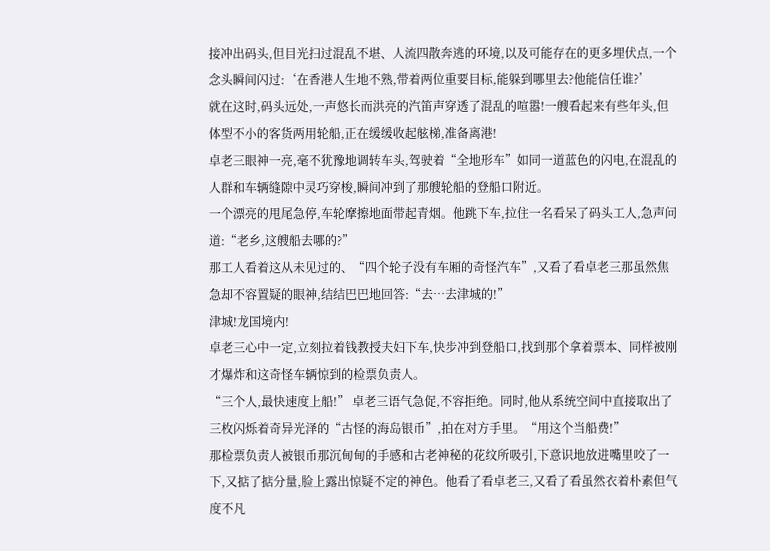接冲出码头,但目光扫过混乱不堪、人流四散奔逃的环境,以及可能存在的更多埋伏点,一个念头瞬间闪过:‘在香港人生地不熟,带着两位重要目标,能躲到哪里去?他能信任谁?’
就在这时,码头远处,一声悠长而洪亮的汽笛声穿透了混乱的喧嚣!一艘看起来有些年头,但体型不小的客货两用轮船,正在缓缓收起舷梯,准备离港!
卓老三眼神一亮,毫不犹豫地调转车头,驾驶着“全地形车”如同一道蓝色的闪电,在混乱的人群和车辆缝隙中灵巧穿梭,瞬间冲到了那艘轮船的登船口附近。
一个漂亮的甩尾急停,车轮摩擦地面带起青烟。他跳下车,拉住一名看呆了码头工人,急声问道:“老乡,这艘船去哪的?”
那工人看着这从未见过的、“四个轮子没有车厢的奇怪汽车”,又看了看卓老三那虽然焦急却不容置疑的眼神,结结巴巴地回答:“去…去津城的!”
津城!龙国境内!
卓老三心中一定,立刻拉着钱教授夫妇下车,快步冲到登船口,找到那个拿着票本、同样被刚才爆炸和这奇怪车辆惊到的检票负责人。
“三个人,最快速度上船!” 卓老三语气急促,不容拒绝。同时,他从系统空间中直接取出了三枚闪烁着奇异光泽的“古怪的海岛银币”,拍在对方手里。“用这个当船费!”
那检票负责人被银币那沉甸甸的手感和古老神秘的花纹所吸引,下意识地放进嘴里咬了一下,又掂了掂分量,脸上露出惊疑不定的神色。他看了看卓老三,又看了看虽然衣着朴素但气度不凡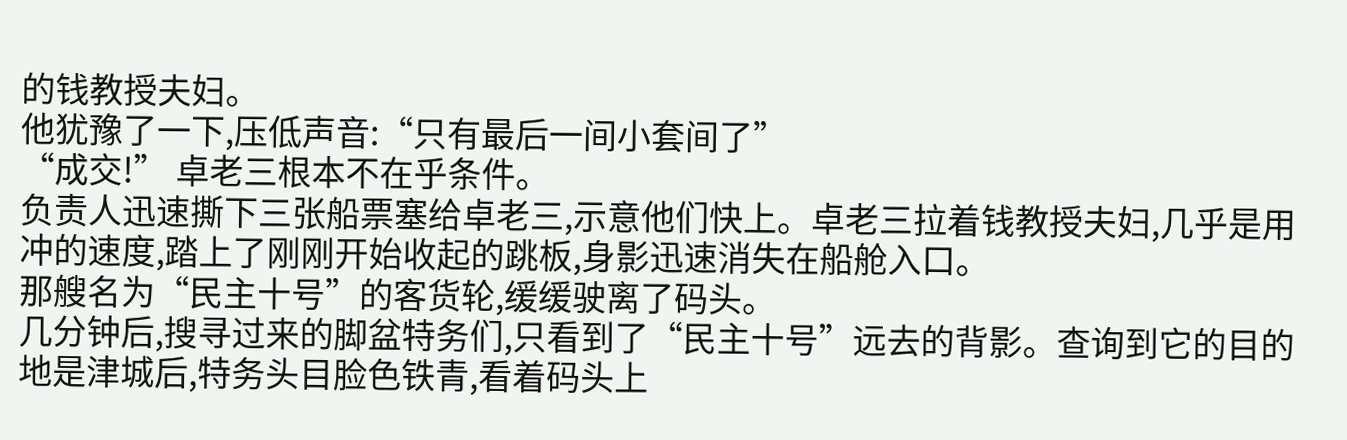的钱教授夫妇。
他犹豫了一下,压低声音:“只有最后一间小套间了”
“成交!” 卓老三根本不在乎条件。
负责人迅速撕下三张船票塞给卓老三,示意他们快上。卓老三拉着钱教授夫妇,几乎是用冲的速度,踏上了刚刚开始收起的跳板,身影迅速消失在船舱入口。
那艘名为“民主十号”的客货轮,缓缓驶离了码头。
几分钟后,搜寻过来的脚盆特务们,只看到了“民主十号”远去的背影。查询到它的目的地是津城后,特务头目脸色铁青,看着码头上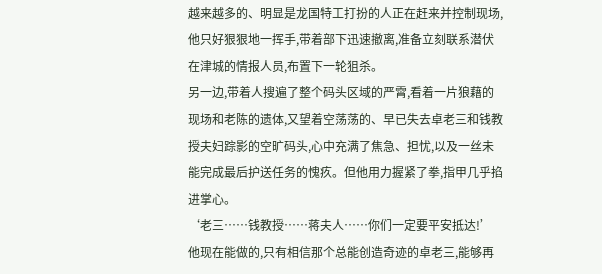越来越多的、明显是龙国特工打扮的人正在赶来并控制现场,他只好狠狠地一挥手,带着部下迅速撤离,准备立刻联系潜伏在津城的情报人员,布置下一轮狙杀。
另一边,带着人搜遍了整个码头区域的严霄,看着一片狼藉的现场和老陈的遗体,又望着空荡荡的、早已失去卓老三和钱教授夫妇踪影的空旷码头,心中充满了焦急、担忧,以及一丝未能完成最后护送任务的愧疚。但他用力握紧了拳,指甲几乎掐进掌心。
‘老三……钱教授……蒋夫人……你们一定要平安抵达!’
他现在能做的,只有相信那个总能创造奇迹的卓老三,能够再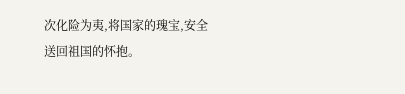次化险为夷,将国家的瑰宝,安全送回祖国的怀抱。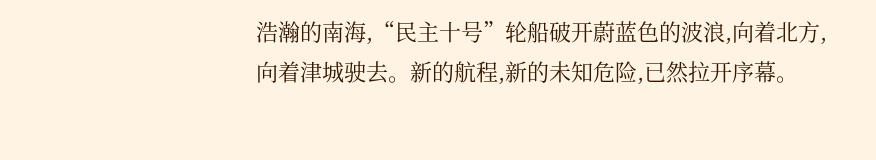浩瀚的南海,“民主十号”轮船破开蔚蓝色的波浪,向着北方,向着津城驶去。新的航程,新的未知危险,已然拉开序幕。